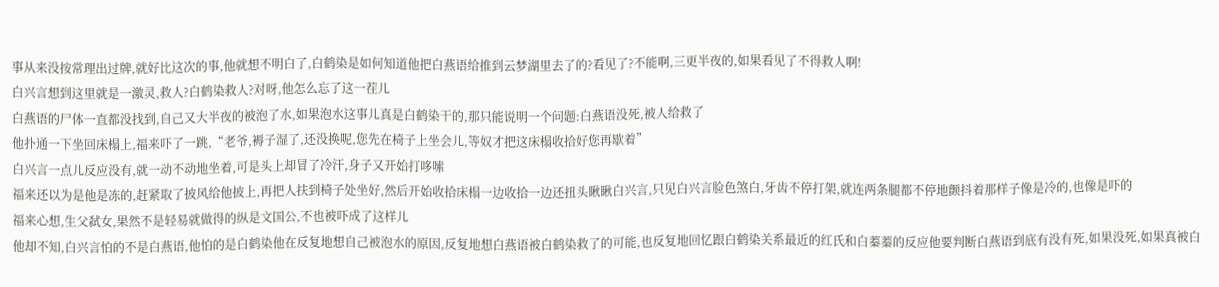事从来没按常理出过牌,就好比这次的事,他就想不明白了,白鹤染是如何知道他把白燕语给推到云梦湖里去了的?看见了?不能啊,三更半夜的,如果看见了不得救人啊!
白兴言想到这里就是一激灵,救人?白鹤染救人?对呀,他怎么忘了这一茬儿
白燕语的尸体一直都没找到,自己又大半夜的被泡了水,如果泡水这事儿真是白鹤染干的,那只能说明一个问题:白燕语没死,被人给救了
他扑通一下坐回床榻上,福来吓了一跳,“老爷,褥子湿了,还没换呢,您先在椅子上坐会儿,等奴才把这床榻收拾好您再歇着”
白兴言一点儿反应没有,就一动不动地坐着,可是头上却冒了冷汗,身子又开始打哆嗦
福来还以为是他是冻的,赶紧取了披风给他披上,再把人扶到椅子处坐好,然后开始收拾床榻一边收拾一边还扭头瞅瞅白兴言,只见白兴言脸色煞白,牙齿不停打架,就连两条腿都不停地颤抖着那样子像是冷的,也像是吓的
福来心想,生父弑女,果然不是轻易就做得的纵是文国公,不也被吓成了这样儿
他却不知,白兴言怕的不是白燕语,他怕的是白鹤染他在反复地想自己被泡水的原因,反复地想白燕语被白鹤染救了的可能,也反复地回忆跟白鹤染关系最近的红氏和白蓁蓁的反应他要判断白燕语到底有没有死,如果没死,如果真被白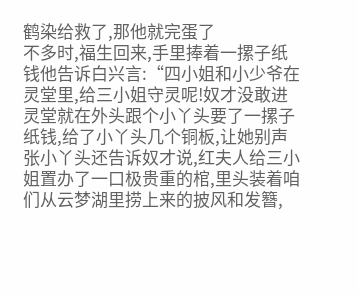鹤染给救了,那他就完蛋了
不多时,福生回来,手里捧着一摞子纸钱他告诉白兴言:“四小姐和小少爷在灵堂里,给三小姐守灵呢!奴才没敢进灵堂就在外头跟个小丫头要了一摞子纸钱,给了小丫头几个铜板,让她别声张小丫头还告诉奴才说,红夫人给三小姐置办了一口极贵重的棺,里头装着咱们从云梦湖里捞上来的披风和发簪,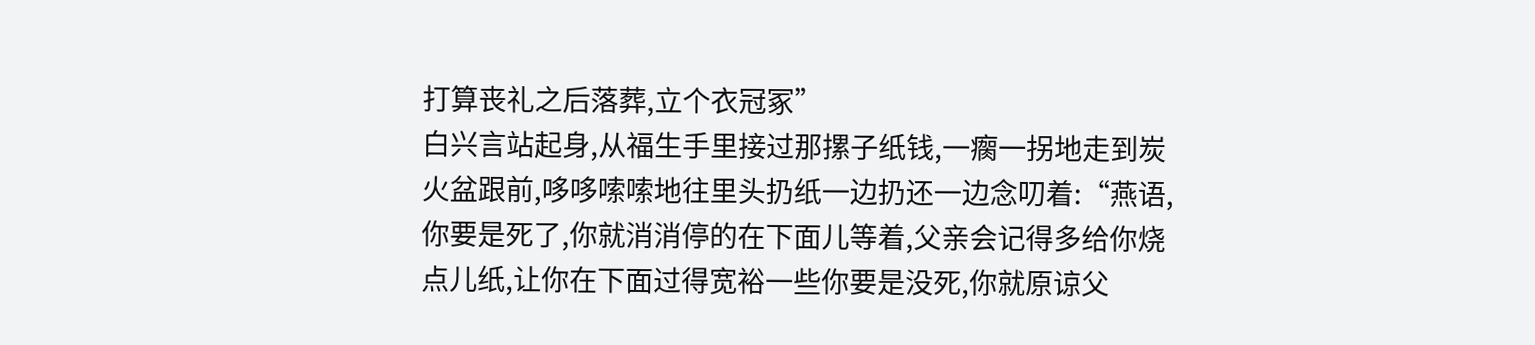打算丧礼之后落葬,立个衣冠冢”
白兴言站起身,从福生手里接过那摞子纸钱,一瘸一拐地走到炭火盆跟前,哆哆嗦嗦地往里头扔纸一边扔还一边念叨着:“燕语,你要是死了,你就消消停的在下面儿等着,父亲会记得多给你烧点儿纸,让你在下面过得宽裕一些你要是没死,你就原谅父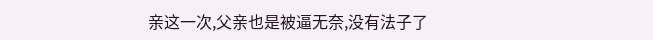亲这一次,父亲也是被逼无奈,没有法子了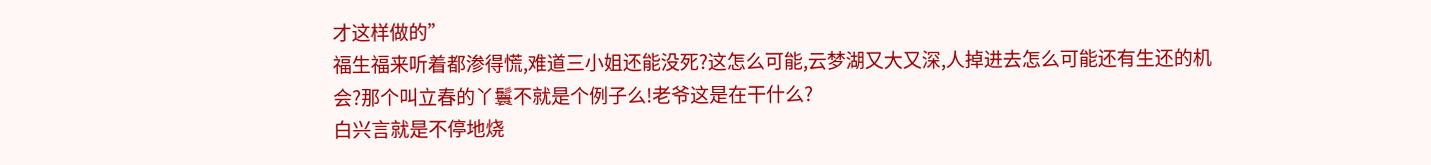才这样做的”
福生福来听着都渗得慌,难道三小姐还能没死?这怎么可能,云梦湖又大又深,人掉进去怎么可能还有生还的机会?那个叫立春的丫鬟不就是个例子么!老爷这是在干什么?
白兴言就是不停地烧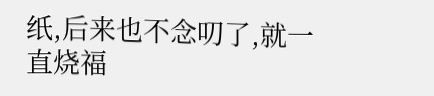纸,后来也不念叨了,就一直烧福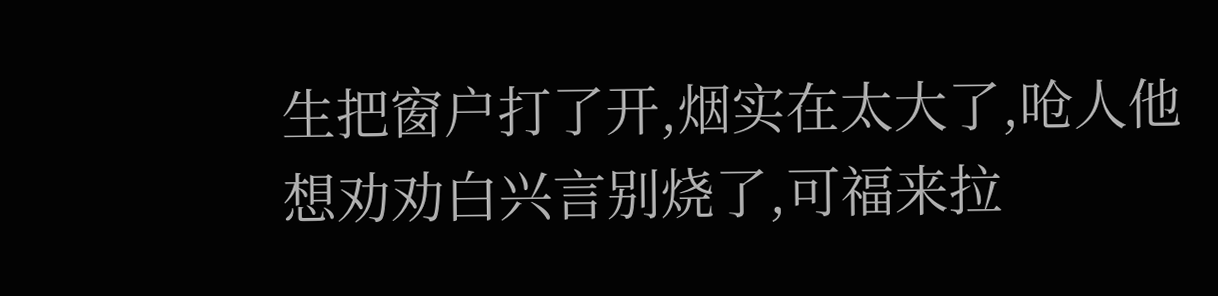生把窗户打了开,烟实在太大了,呛人他想劝劝白兴言别烧了,可福来拉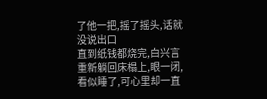了他一把,摇了摇头,话就没说出口
直到纸钱都烧完,白兴言重新躺回床榻上,眼一闭,看似睡了,可心里却一直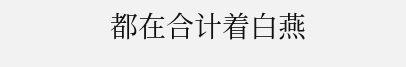都在合计着白燕